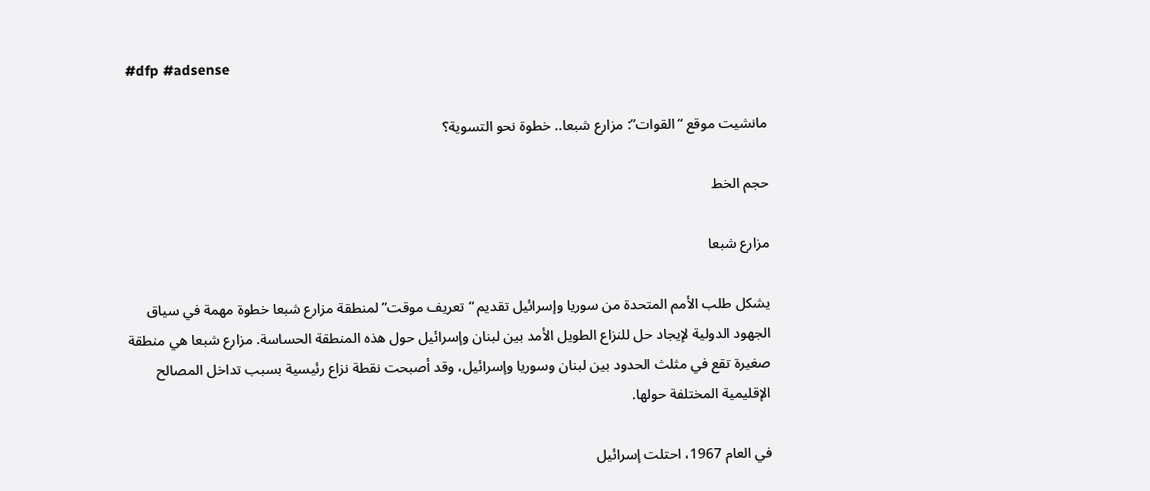#dfp #adsense

مانشيت موقع “القوات”: مزارع شبعا.. خطوة نحو التسوية؟

حجم الخط

مزارع شبعا

يشكل طلب الأمم المتحدة من سوريا وإسرائيل تقديم “تعريف موقت” لمنطقة مزارع شبعا خطوة مهمة في سياق الجهود الدولية لإيجاد حل للنزاع الطويل الأمد بين لبنان وإسرائيل حول هذه المنطقة الحساسة. مزارع شبعا هي منطقة صغيرة تقع في مثلث الحدود بين لبنان وسوريا وإسرائيل، وقد أصبحت نقطة نزاع رئيسية بسبب تداخل المصالح الإقليمية المختلفة حولها.

في العام 1967، احتلت إسرائيل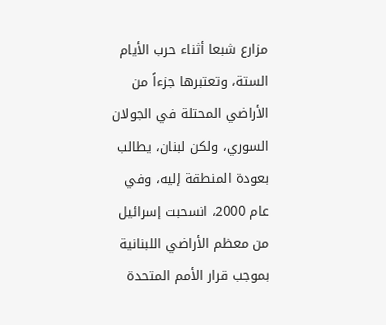مزارع شبعا أثناء حرب الأيام الستة، وتعتبرها جزءاً من الأراضي المحتلة في الجولان السوري، ولكن لبنان، يطالب بعودة المنطقة إليه، وفي عام 2000، انسحبت إسرائيل من معظم الأراضي اللبنانية بموجب قرار الأمم المتحدة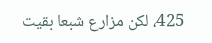425، لكن مزارع شبعا بقيت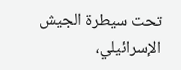تحت سيطرة الجيش الإسرائيلي،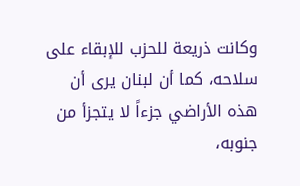وكانت ذريعة للحزب للإبقاء على سلاحه، كما أن لبنان يرى أن هذه الأراضي جزءاً لا يتجزأ من جنوبه،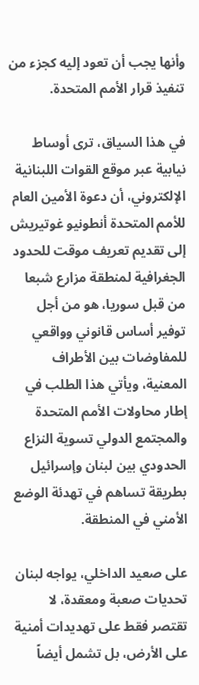وأنها يجب أن تعود إليه كجزء من تنفيذ قرار الأمم المتحدة.

في هذا السياق، ترى أوساط نيابية عبر موقع القوات اللبنانية الإلكتروني، أن دعوة الأمين العام للأمم المتحدة أنطونيو غوتيريش إلى تقديم تعريف موقت للحدود الجغرافية لمنطقة مزارع شبعا من قبل سوريا، هو من أجل توفير أساس قانوني وواقعي للمفاوضات بين الأطراف المعنية، ويأتي هذا الطلب في إطار محاولات الأمم المتحدة والمجتمع الدولي تسوية النزاع الحدودي بين لبنان وإسرائيل بطريقة تساهم في تهدئة الوضع الأمني في المنطقة.

على صعيد الداخلي، يواجه لبنان تحديات صعبة ومعقدة، لا تقتصر فقط على تهديدات أمنية على الأرض، بل تشمل أيضاً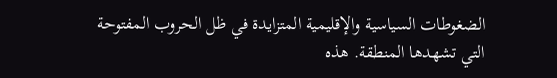الضغوطات السياسية والإقليمية المتزايدة في ظل الحروب المفتوحة التي تشهدها المنطقة. هذه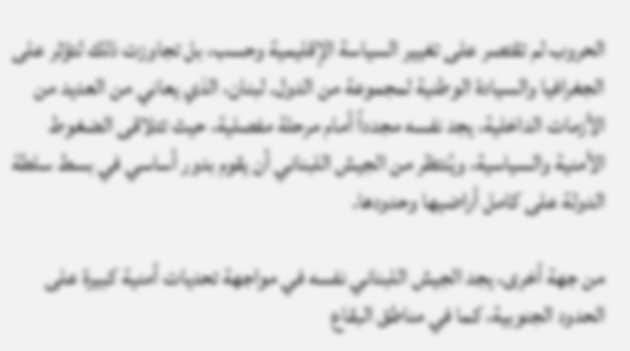الحروب لم تقتصر على تغيير السياسة الإقليمية وحسب، بل تجاوزت ذلك لتؤثر على الجغرافيا والسيادة الوطنية لمجموعة من الدول. لبنان، الذي يعاني من العديد من الأزمات الداخلية، يجد نفسه مجدداً أمام مرحلة مفصلية، حيث تتلاقى الضغوط الأمنية والسياسية، ويُنتظر من الجيش اللبناني أن يقوم بدور أساسي في بسط سلطة الدولة على كامل أراضيها وحدودها.

من جهة أخرى، يجد الجيش اللبناني نفسه في مواجهة تحديات أمنية كبيرة على الحدود الجنوبية، كما في مناطق البقاع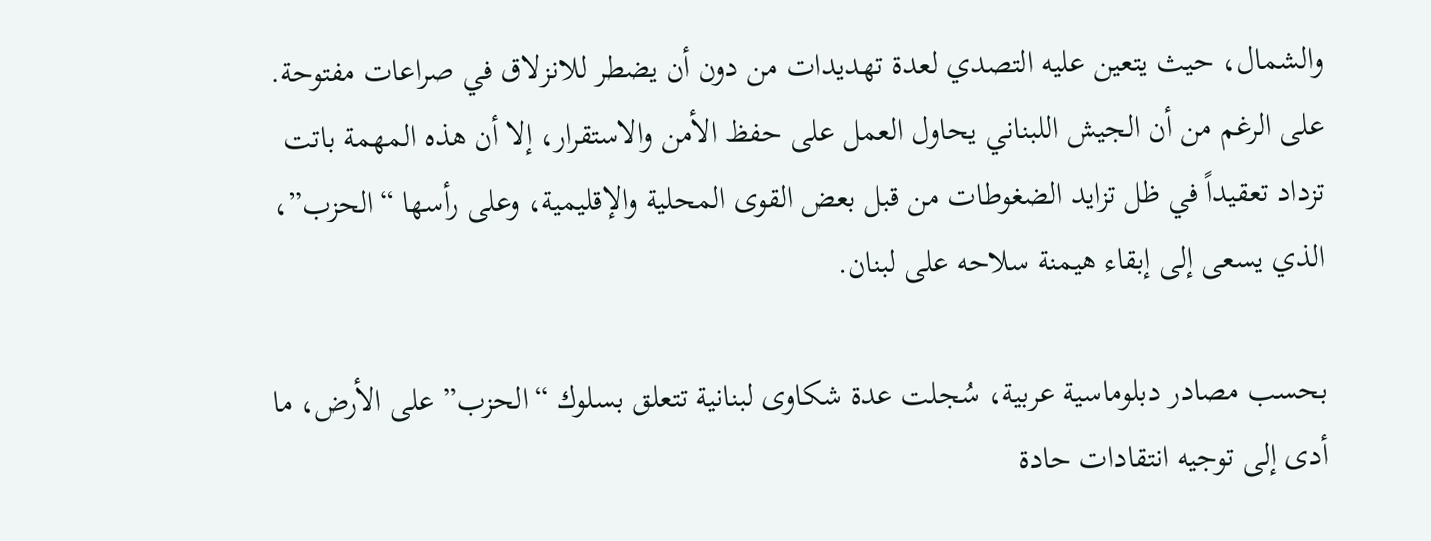والشمال، حيث يتعين عليه التصدي لعدة تهديدات من دون أن يضطر للانزلاق في صراعات مفتوحة. على الرغم من أن الجيش اللبناني يحاول العمل على حفظ الأمن والاستقرار، إلا أن هذه المهمة باتت تزداد تعقيداً في ظل تزايد الضغوطات من قبل بعض القوى المحلية والإقليمية، وعلى رأسها “الحزب”، الذي يسعى إلى إبقاء هيمنة سلاحه على لبنان.

بحسب مصادر دبلوماسية عربية، سُجلت عدة شكاوى لبنانية تتعلق بسلوك “الحزب” على الأرض، ما أدى إلى توجيه انتقادات حادة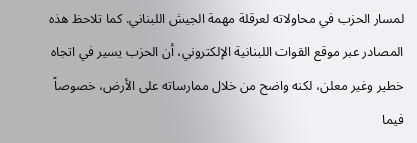لمسار الحزب في محاولاته لعرقلة مهمة الجيش اللبناني. كما تلاحظ هذه المصادر عبر موقع القوات اللبنانية الإلكتروني، أن الحزب يسير في اتجاه خطير وغير معلن، لكنه واضح من خلال ممارساته على الأرض، خصوصاً فيما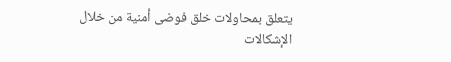يتعلق بمحاولات خلق فوضى أمنية من خلال الإشكالات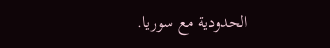الحدودية مع سوريا.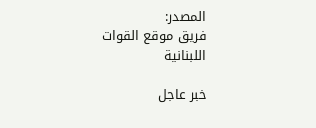المصدر:
فريق موقع القوات اللبنانية

خبر عاجل